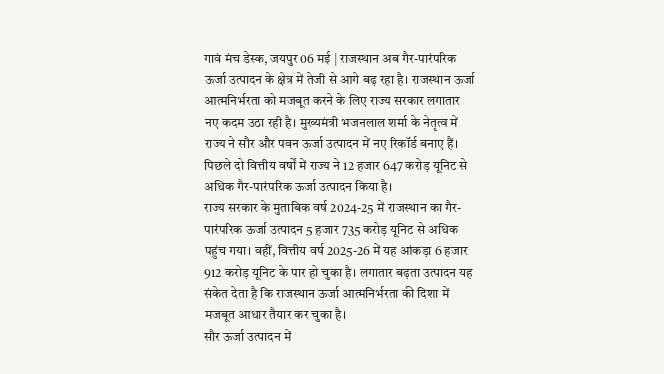गावं मंच डेस्क, जयपुर 06 मई | राजस्थान अब गैर-पारंपरिक ऊर्जा उत्पादन के क्षेत्र में तेजी से आगे बढ़ रहा है। राजस्थान ऊर्जा आत्मनिर्भरता को मजबूत करने के लिए राज्य सरकार लगातार नए कदम उठा रही है। मुख्यमंत्री भजनलाल शर्मा के नेतृत्व में राज्य ने सौर और पवन ऊर्जा उत्पादन में नए रिकॉर्ड बनाए हैं। पिछले दो वित्तीय वर्षों में राज्य ने 12 हजार 647 करोड़ यूनिट से अधिक गैर-पारंपरिक ऊर्जा उत्पादन किया है।
राज्य सरकार के मुताबिक वर्ष 2024-25 में राजस्थान का गैर-पारंपरिक ऊर्जा उत्पादन 5 हजार 735 करोड़ यूनिट से अधिक पहुंच गया। वहीं, वित्तीय वर्ष 2025-26 में यह आंकड़ा 6 हजार 912 करोड़ यूनिट के पार हो चुका है। लगातार बढ़ता उत्पादन यह संकेत देता है कि राजस्थान ऊर्जा आत्मनिर्भरता की दिशा में मजबूत आधार तैयार कर चुका है।
सौर ऊर्जा उत्पादन में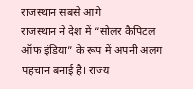राजस्थान सबसे आगे
राजस्थान ने देश में “सोलर कैपिटल ऑफ इंडिया” के रूप में अपनी अलग पहचान बनाई है। राज्य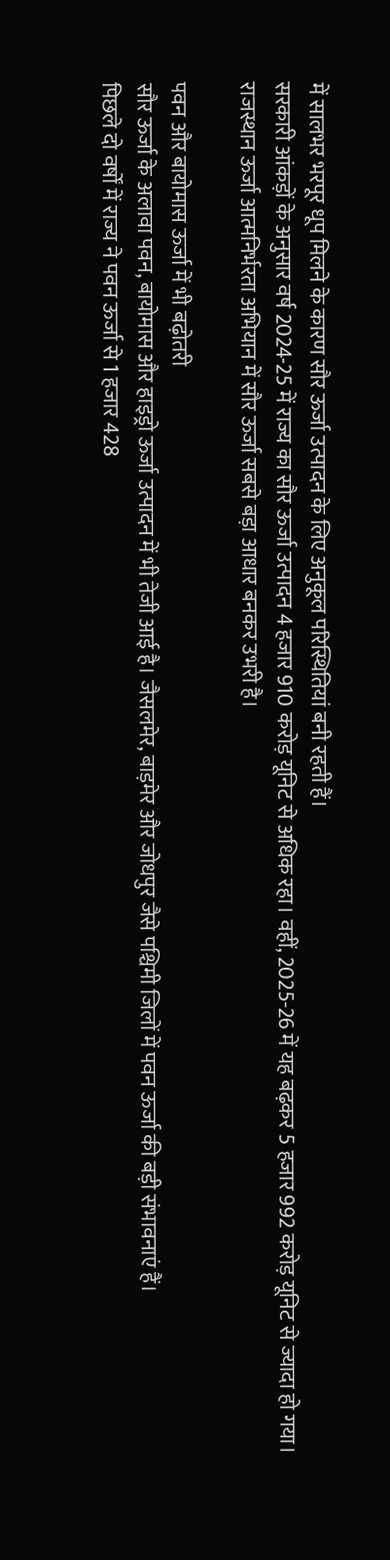में सालभर भरपूर धूप मिलने के कारण सौर ऊर्जा उत्पादन के लिए अनुकूल परिस्थितियां बनी रहती हैं।
सरकारी आंकड़ों के अनुसार वर्ष 2024-25 में राज्य का सौर ऊर्जा उत्पादन 4 हजार 910 करोड़ यूनिट से अधिक रहा। वहीं, 2025-26 में यह बढ़कर 5 हजार 992 करोड़ यूनिट से ज्यादा हो गया। राजस्थान ऊर्जा आत्मनिर्भरता अभियान में सौर ऊर्जा सबसे बड़ा आधार बनकर उभरी है।

पवन और बायोमास ऊर्जा में भी बढ़ोतरी
सौर ऊर्जा के अलावा पवन, बायोमास और हाइड्रो ऊर्जा उत्पादन में भी तेजी आई है। जैसलमेर, बाड़मेर और जोधपुर जैसे पश्चिमी जिलों में पवन ऊर्जा की बड़ी संभावनाएं हैं।
पिछले दो वर्षों में राज्य ने पवन ऊर्जा से 1 हजार 428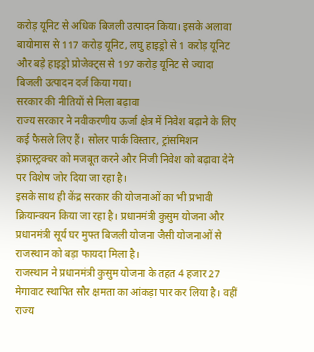करोड़ यूनिट से अधिक बिजली उत्पादन किया। इसके अलावा बायोमास से 117 करोड़ यूनिट, लघु हाइड्रो से 1 करोड़ यूनिट और बड़े हाइड्रो प्रोजेक्ट्स से 197 करोड़ यूनिट से ज्यादा बिजली उत्पादन दर्ज किया गया।
सरकार की नीतियों से मिला बढ़ावा
राज्य सरकार ने नवीकरणीय ऊर्जा क्षेत्र में निवेश बढ़ाने के लिए कई फैसले लिए हैं। सोलर पार्क विस्तार, ट्रांसमिशन इंफ्रास्ट्रक्चर को मजबूत करने और निजी निवेश को बढ़ावा देने पर विशेष जोर दिया जा रहा है।
इसके साथ ही केंद्र सरकार की योजनाओं का भी प्रभावी क्रियान्वयन किया जा रहा है। प्रधानमंत्री कुसुम योजना और प्रधानमंत्री सूर्य घर मुफ्त बिजली योजना जैसी योजनाओं से राजस्थान को बड़ा फायदा मिला है।
राजस्थान ने प्रधानमंत्री कुसुम योजना के तहत 4 हजार 27 मेगावाट स्थापित सौर क्षमता का आंकड़ा पार कर लिया है। वहीं राज्य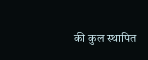की कुल स्थापित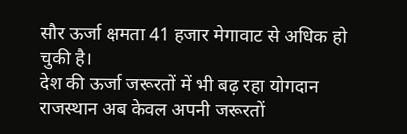सौर ऊर्जा क्षमता 41 हजार मेगावाट से अधिक हो चुकी है।
देश की ऊर्जा जरूरतों में भी बढ़ रहा योगदान
राजस्थान अब केवल अपनी जरूरतों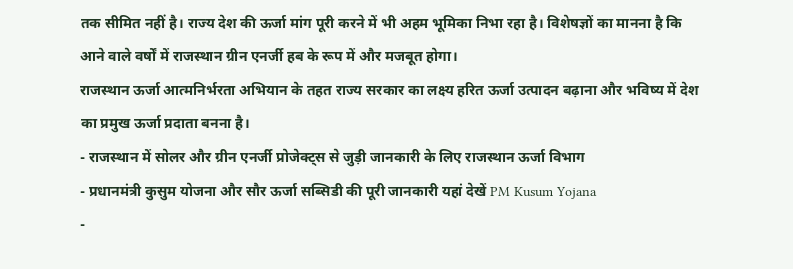तक सीमित नहीं है। राज्य देश की ऊर्जा मांग पूरी करने में भी अहम भूमिका निभा रहा है। विशेषज्ञों का मानना है कि आने वाले वर्षों में राजस्थान ग्रीन एनर्जी हब के रूप में और मजबूत होगा।
राजस्थान ऊर्जा आत्मनिर्भरता अभियान के तहत राज्य सरकार का लक्ष्य हरित ऊर्जा उत्पादन बढ़ाना और भविष्य में देश का प्रमुख ऊर्जा प्रदाता बनना है।
- राजस्थान में सोलर और ग्रीन एनर्जी प्रोजेक्ट्स से जुड़ी जानकारी के लिए राजस्थान ऊर्जा विभाग
- प्रधानमंत्री कुसुम योजना और सौर ऊर्जा सब्सिडी की पूरी जानकारी यहां देखें PM Kusum Yojana
-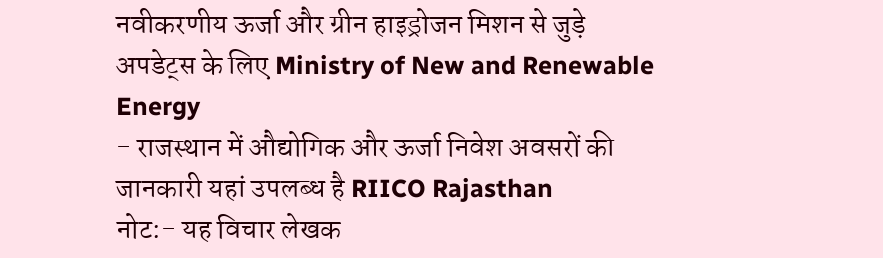नवीकरणीय ऊर्जा और ग्रीन हाइड्रोजन मिशन से जुड़े अपडेट्स के लिए Ministry of New and Renewable Energy
- राजस्थान में औद्योगिक और ऊर्जा निवेश अवसरों की जानकारी यहां उपलब्ध है RIICO Rajasthan
नोट:- यह विचार लेखक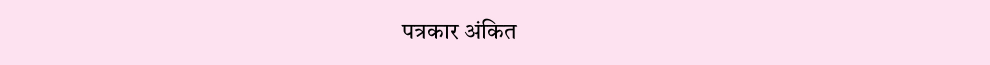पत्रकार अंकित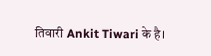तिवारी Ankit Tiwari के है।